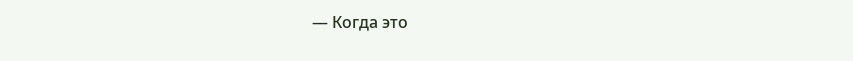— Когда это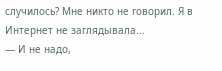случилось? Мне никто не говорил. Я в Интернет не заглядывала...
— И не надо,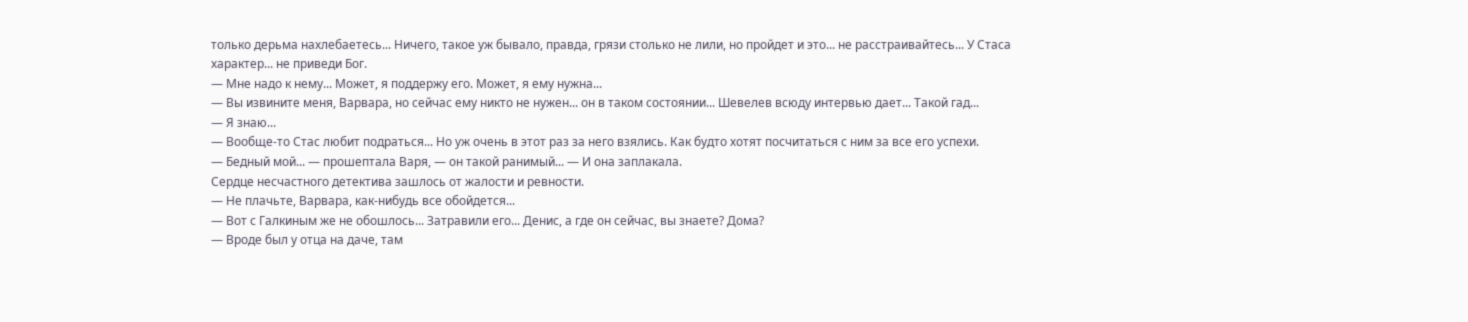только дерьма нахлебаетесь... Ничего, такое уж бывало, правда, грязи столько не лили, но пройдет и это... не расстраивайтесь... У Стаса характер... не приведи Бог.
— Мне надо к нему... Может, я поддержу его. Может, я ему нужна...
— Вы извините меня, Варвара, но сейчас ему никто не нужен... он в таком состоянии... Шевелев всюду интервью дает... Такой гад...
— Я знаю...
— Вообще-то Стас любит подраться... Но уж очень в этот раз за него взялись. Как будто хотят посчитаться с ним за все его успехи.
— Бедный мой... — прошептала Варя, — он такой ранимый... — И она заплакала.
Сердце несчастного детектива зашлось от жалости и ревности.
— Не плачьте, Варвара, как-нибудь все обойдется...
— Вот с Галкиным же не обошлось... Затравили его... Денис, а где он сейчас, вы знаете? Дома?
— Вроде был у отца на даче, там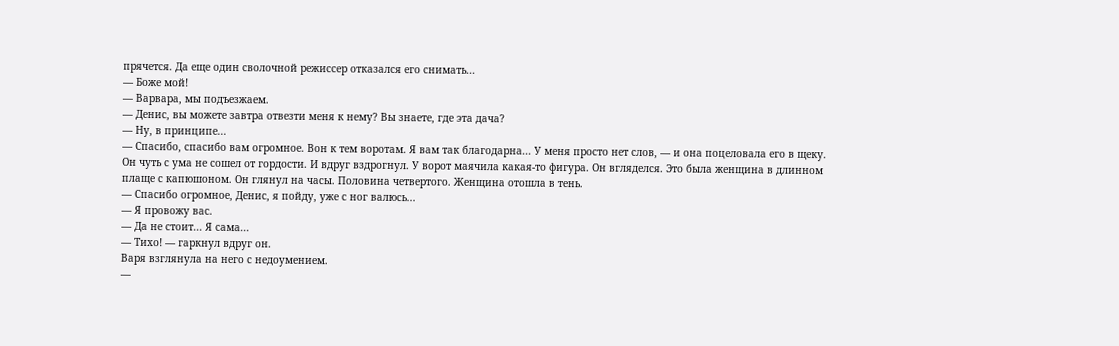прячется. Да еще один сволочной режиссер отказался его снимать...
— Боже мой!
— Варвара, мы подъезжаем.
— Денис, вы можете завтра отвезти меня к нему? Вы знаете, где эта дача?
— Ну, в принципе...
— Спасибо, спасибо вам огромное. Вон к тем воротам. Я вам так благодарна... У меня просто нет слов, — и она поцеловала его в щеку.
Он чуть с ума не сошел от гордости. И вдруг вздрогнул. У ворот маячила какая-то фигура. Он вгляделся. Это была женщина в длинном плаще с капюшоном. Он глянул на часы. Половина четвертого. Женщина отошла в тень.
— Спасибо огромное, Денис, я пойду, уже с ног валюсь...
— Я провожу вас.
— Да не стоит... Я сама...
— Тихо! — гаркнул вдруг он.
Варя взглянула на него с недоумением.
—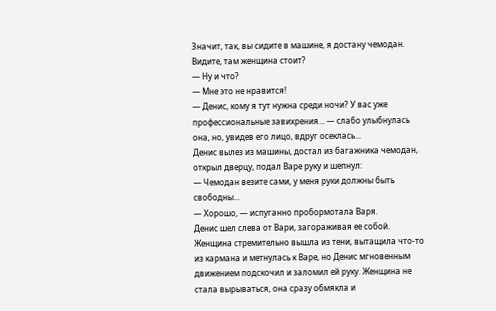Значит, так, вы сидите в машине, я достану чемодан. Видите, там женщина стоит?
— Ну и что?
— Мне это не нравится!
— Денис, кому я тут нужна среди ночи? У вас уже профессиональные завихрения... — слабо улыбнулась она, но, увидев его лицо, вдруг осеклась...
Денис вылез из машины, достал из багажника чемодан, открыл дверцу, подал Варе руку и шепнул:
— Чемодан везите сами, у меня руки должны быть свободны...
— Хорошо, — испуганно пробормотала Варя.
Денис шел слева от Вари, загораживая ее собой. Женщина стремительно вышла из тени, вытащила что-то из кармана и метнулась к Варе, но Денис мгновенным движением подскочил и заломил ей руку. Женщина не стала вырываться, она сразу обмякла и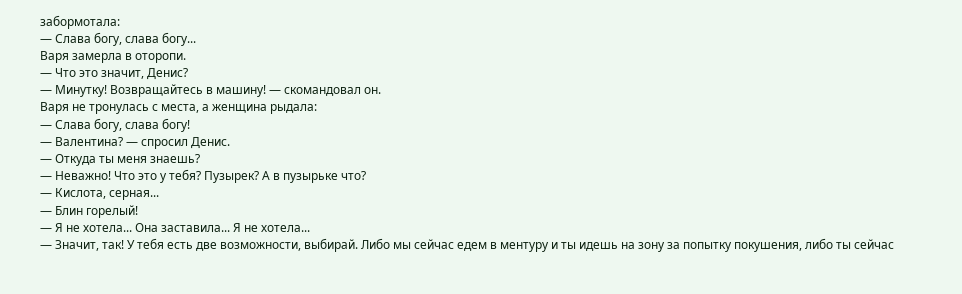забормотала:
— Слава богу, слава богу...
Варя замерла в оторопи.
— Что это значит, Денис?
— Минутку! Возвращайтесь в машину! — скомандовал он.
Варя не тронулась с места, а женщина рыдала:
— Слава богу, слава богу!
— Валентина? — спросил Денис.
— Откуда ты меня знаешь?
— Неважно! Что это у тебя? Пузырек? А в пузырьке что?
— Кислота, серная...
— Блин горелый!
— Я не хотела... Она заставила... Я не хотела...
— Значит, так! У тебя есть две возможности, выбирай. Либо мы сейчас едем в ментуру и ты идешь на зону за попытку покушения, либо ты сейчас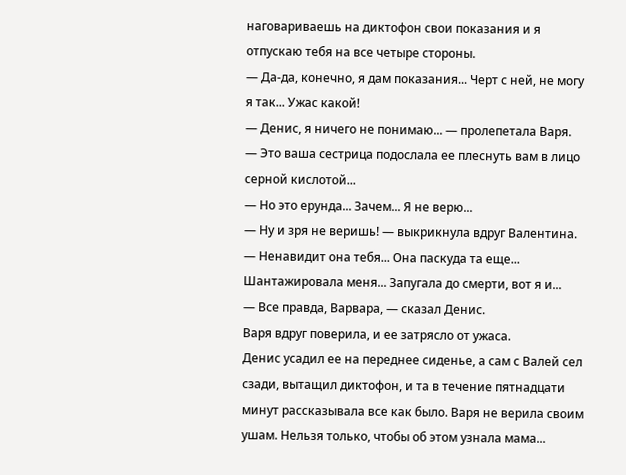наговариваешь на диктофон свои показания и я отпускаю тебя на все четыре стороны.
— Да-да, конечно, я дам показания... Черт с ней, не могу я так... Ужас какой!
— Денис, я ничего не понимаю... — пролепетала Варя.
— Это ваша сестрица подослала ее плеснуть вам в лицо серной кислотой...
— Но это ерунда... Зачем... Я не верю...
— Ну и зря не веришь! — выкрикнула вдруг Валентина. — Ненавидит она тебя... Она паскуда та еще... Шантажировала меня... Запугала до смерти, вот я и...
— Все правда, Варвара, — сказал Денис.
Варя вдруг поверила, и ее затрясло от ужаса.
Денис усадил ее на переднее сиденье, а сам с Валей сел сзади, вытащил диктофон, и та в течение пятнадцати минут рассказывала все как было. Варя не верила своим ушам. Нельзя только, чтобы об этом узнала мама...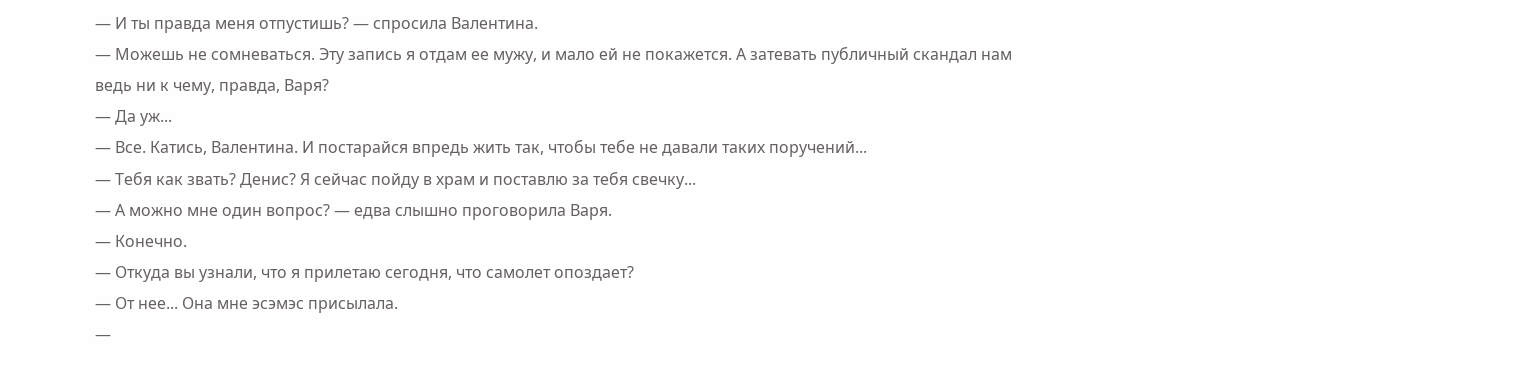— И ты правда меня отпустишь? — спросила Валентина.
— Можешь не сомневаться. Эту запись я отдам ее мужу, и мало ей не покажется. А затевать публичный скандал нам ведь ни к чему, правда, Варя?
— Да уж...
— Все. Катись, Валентина. И постарайся впредь жить так, чтобы тебе не давали таких поручений...
— Тебя как звать? Денис? Я сейчас пойду в храм и поставлю за тебя свечку...
— А можно мне один вопрос? — едва слышно проговорила Варя.
— Конечно.
— Откуда вы узнали, что я прилетаю сегодня, что самолет опоздает?
— От нее... Она мне эсэмэс присылала.
—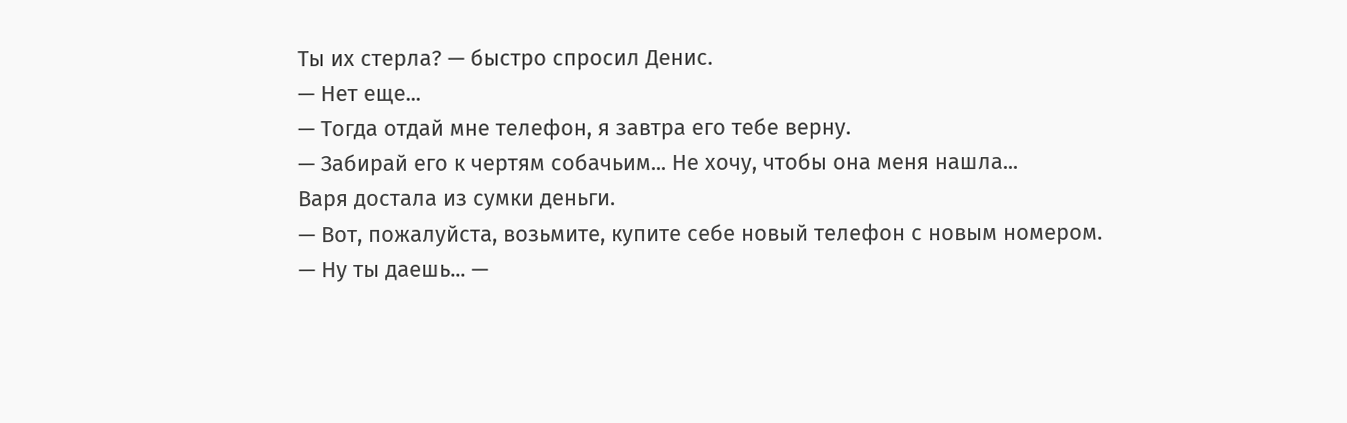Ты их стерла? — быстро спросил Денис.
— Нет еще...
— Тогда отдай мне телефон, я завтра его тебе верну.
— Забирай его к чертям собачьим... Не хочу, чтобы она меня нашла...
Варя достала из сумки деньги.
— Вот, пожалуйста, возьмите, купите себе новый телефон с новым номером.
— Ну ты даешь... —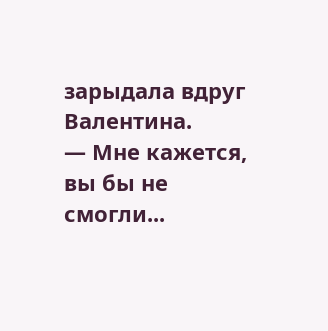зарыдала вдруг Валентина.
— Мне кажется, вы бы не смогли...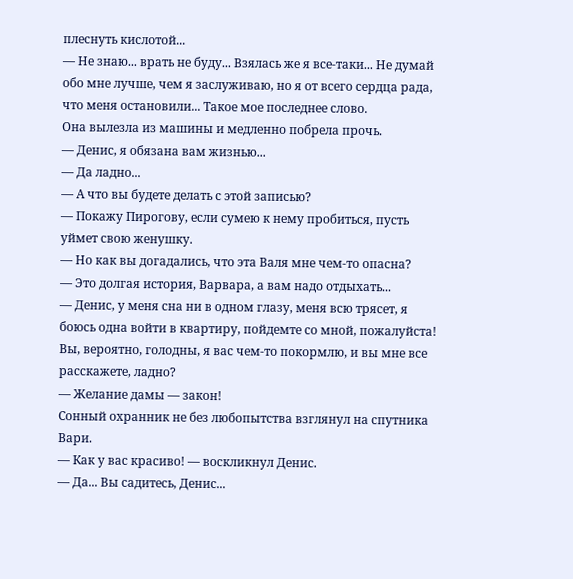плеснуть кислотой...
— Не знаю... врать не буду... Взялась же я все-таки... Не думай обо мне лучше, чем я заслуживаю, но я от всего сердца рада, что меня остановили... Такое мое последнее слово.
Она вылезла из машины и медленно побрела прочь.
— Денис, я обязана вам жизнью...
— Да ладно...
— А что вы будете делать с этой записью?
— Покажу Пирогову, если сумею к нему пробиться, пусть уймет свою женушку.
— Но как вы догадались, что эта Валя мне чем-то опасна?
— Это долгая история, Варвара, а вам надо отдыхать...
— Денис, у меня сна ни в одном глазу, меня всю трясет, я боюсь одна войти в квартиру, пойдемте со мной, пожалуйста! Вы, вероятно, голодны, я вас чем-то покормлю, и вы мне все расскажете, ладно?
— Желание дамы — закон!
Сонный охранник не без любопытства взглянул на спутника Вари.
— Как у вас красиво! — воскликнул Денис.
— Да... Вы садитесь, Денис...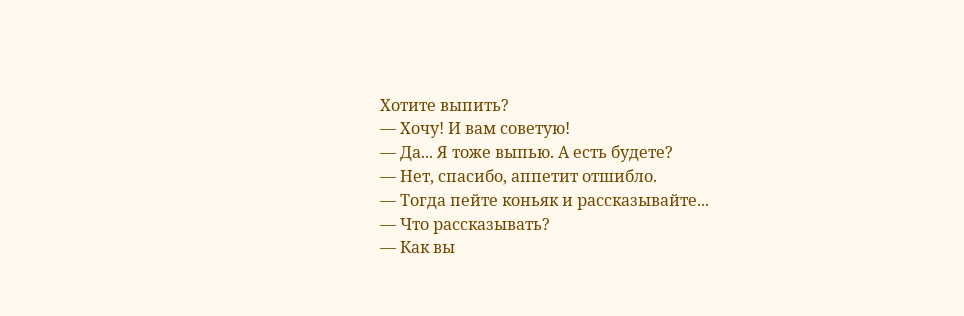Хотите выпить?
— Хочу! И вам советую!
— Да... Я тоже выпью. А есть будете?
— Нет, спасибо, аппетит отшибло.
— Тогда пейте коньяк и рассказывайте...
— Что рассказывать?
— Как вы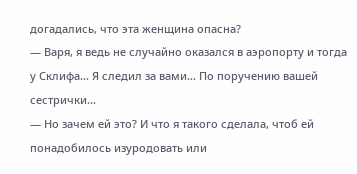догадались, что эта женщина опасна?
— Варя, я ведь не случайно оказался в аэропорту и тогда у Склифа... Я следил за вами... По поручению вашей сестрички...
— Но зачем ей это? И что я такого сделала, чтоб ей понадобилось изуродовать или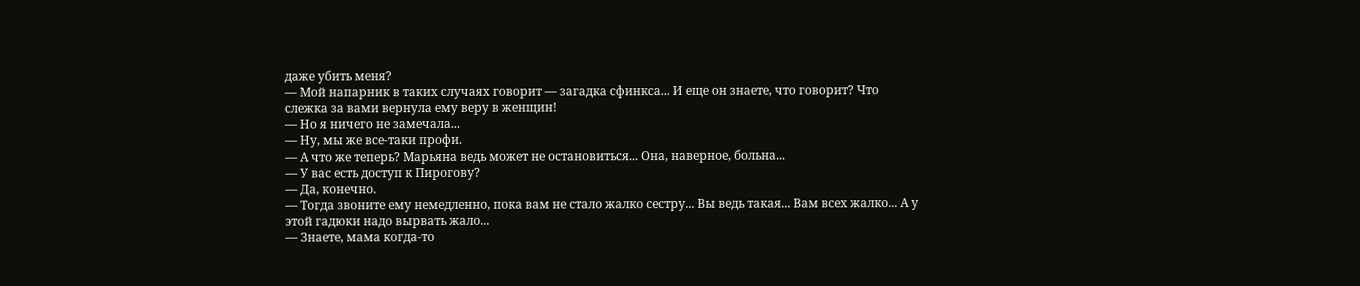даже убить меня?
— Мой напарник в таких случаях говорит — загадка сфинкса... И еще он знаете, что говорит? Что слежка за вами вернула ему веру в женщин!
— Но я ничего не замечала...
— Ну, мы же все-таки профи.
— А что же теперь? Марьяна ведь может не остановиться... Она, наверное, больна...
— У вас есть доступ к Пирогову?
— Да, конечно.
— Тогда звоните ему немедленно, пока вам не стало жалко сестру... Вы ведь такая... Вам всех жалко... А у этой гадюки надо вырвать жало...
— Знаете, мама когда-то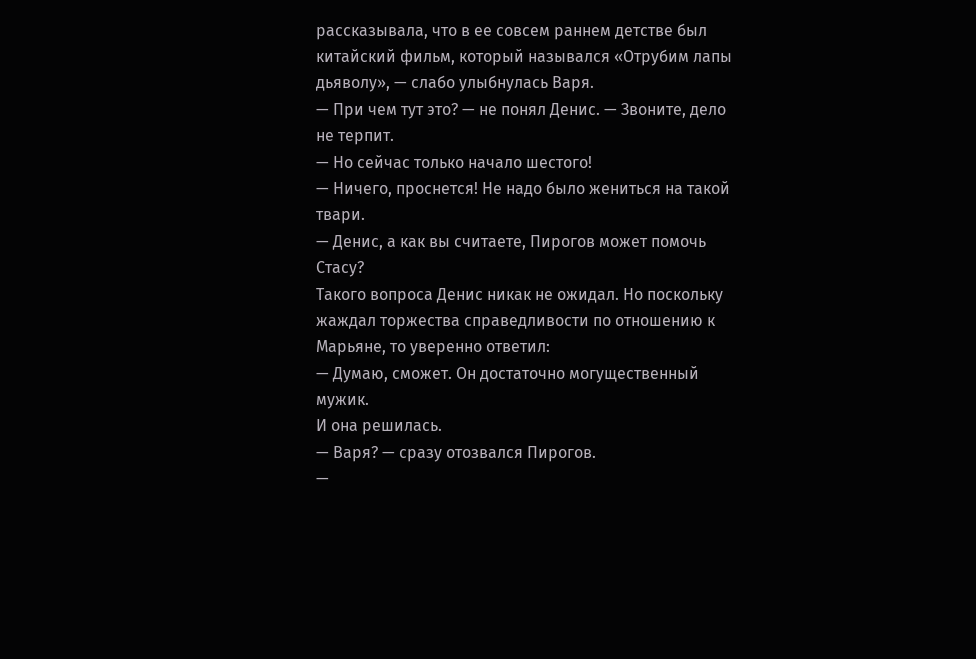рассказывала, что в ее совсем раннем детстве был китайский фильм, который назывался «Отрубим лапы дьяволу», — слабо улыбнулась Варя.
— При чем тут это? — не понял Денис. — Звоните, дело не терпит.
— Но сейчас только начало шестого!
— Ничего, проснется! Не надо было жениться на такой твари.
— Денис, а как вы считаете, Пирогов может помочь Стасу?
Такого вопроса Денис никак не ожидал. Но поскольку жаждал торжества справедливости по отношению к Марьяне, то уверенно ответил:
— Думаю, сможет. Он достаточно могущественный мужик.
И она решилась.
— Варя? — сразу отозвался Пирогов.
—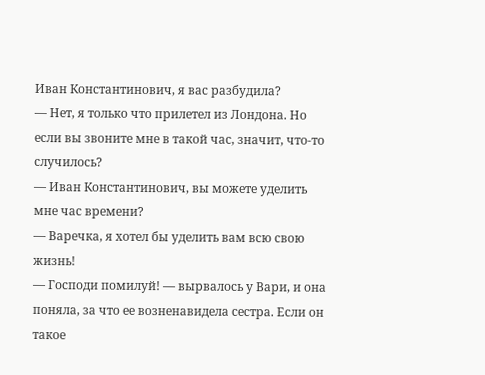Иван Константинович, я вас разбудила?
— Нет, я только что прилетел из Лондона. Но если вы звоните мне в такой час, значит, что-то случилось?
— Иван Константинович, вы можете уделить мне час времени?
— Варечка, я хотел бы уделить вам всю свою жизнь!
— Господи помилуй! — вырвалось у Вари, и она поняла, за что ее возненавидела сестра. Если он такое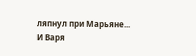ляпнул при Марьяне... И Варя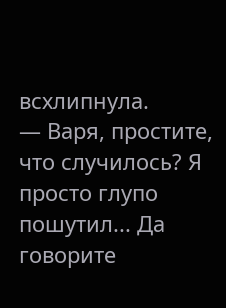всхлипнула.
— Варя, простите, что случилось? Я просто глупо пошутил... Да говорите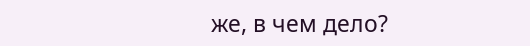же, в чем дело?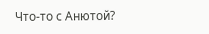Что-то с Анютой?